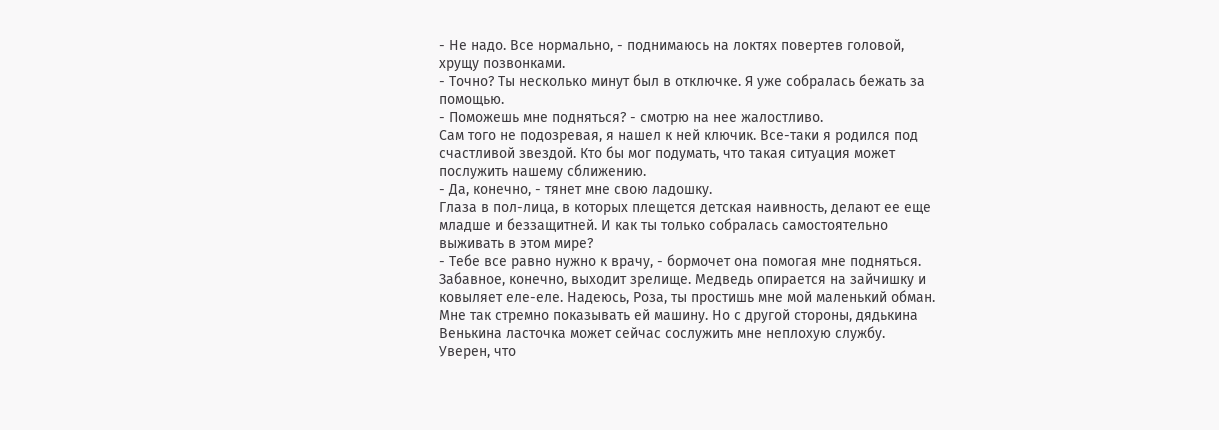- Не надо. Все нормально, - поднимаюсь на локтях повертев головой, хрущу позвонками.
- Точно? Ты несколько минут был в отключке. Я уже собралась бежать за помощью.
- Поможешь мне подняться? - смотрю на нее жалостливо.
Сам того не подозревая, я нашел к ней ключик. Все-таки я родился под счастливой звездой. Кто бы мог подумать, что такая ситуация может послужить нашему сближению.
- Да, конечно, - тянет мне свою ладошку.
Глаза в пол-лица, в которых плещется детская наивность, делают ее еще младше и беззащитней. И как ты только собралась самостоятельно выживать в этом мире?
- Тебе все равно нужно к врачу, - бормочет она помогая мне подняться.
Забавное, конечно, выходит зрелище. Медведь опирается на зайчишку и ковыляет еле-еле. Надеюсь, Роза, ты простишь мне мой маленький обман.
Мне так стремно показывать ей машину. Но с другой стороны, дядькина Венькина ласточка может сейчас сослужить мне неплохую службу. Уверен, что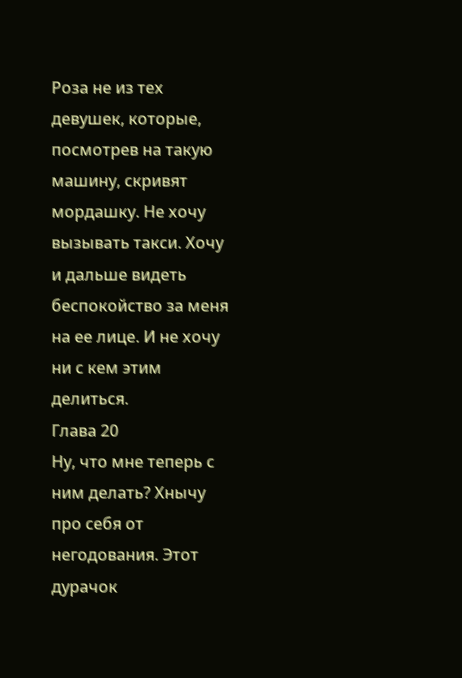Роза не из тех девушек, которые, посмотрев на такую машину, скривят мордашку. Не хочу вызывать такси. Хочу и дальше видеть беспокойство за меня на ее лице. И не хочу ни с кем этим делиться.
Глава 20
Ну, что мне теперь с ним делать? Хнычу про себя от негодования. Этот дурачок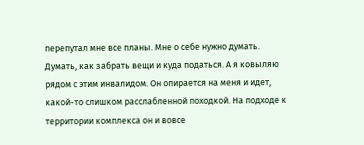перепутал мне все планы. Мне о себе нужно думать. Думать, как забрать вещи и куда податься. А я ковыляю рядом с этим инвалидом. Он опирается на меня и идет, какой-то слишком расслабленной походкой. На подходе к территории комплекса он и вовсе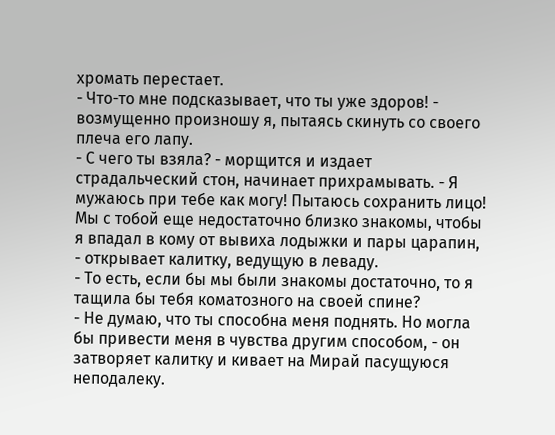хромать перестает.
- Что-то мне подсказывает, что ты уже здоров! - возмущенно произношу я, пытаясь скинуть со своего плеча его лапу.
- С чего ты взяла? - морщится и издает страдальческий стон, начинает прихрамывать. - Я мужаюсь при тебе как могу! Пытаюсь сохранить лицо! Мы с тобой еще недостаточно близко знакомы, чтобы я впадал в кому от вывиха лодыжки и пары царапин, - открывает калитку, ведущую в леваду.
- То есть, если бы мы были знакомы достаточно, то я тащила бы тебя коматозного на своей спине?
- Не думаю, что ты способна меня поднять. Но могла бы привести меня в чувства другим способом, - он затворяет калитку и кивает на Мирай пасущуюся неподалеку.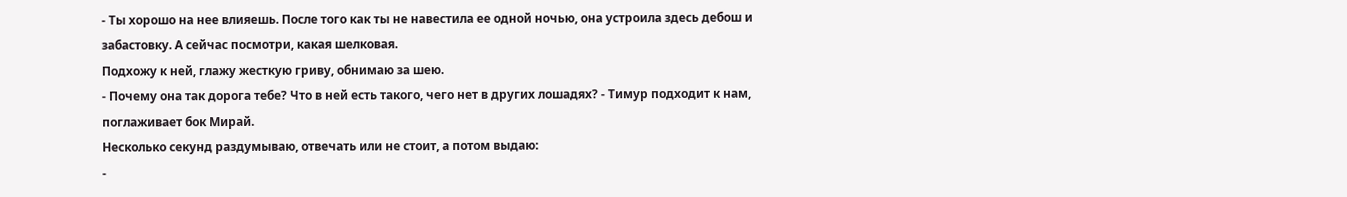- Ты хорошо на нее влияешь. После того как ты не навестила ее одной ночью, она устроила здесь дебош и забастовку. А сейчас посмотри, какая шелковая.
Подхожу к ней, глажу жесткую гриву, обнимаю за шею.
- Почему она так дорога тебе? Что в ней есть такого, чего нет в других лошадях? - Тимур подходит к нам, поглаживает бок Мирай.
Несколько секунд раздумываю, отвечать или не стоит, а потом выдаю:
-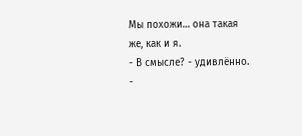Мы похожи… она такая же, как и я.
- В смысле? - удивлённо.
-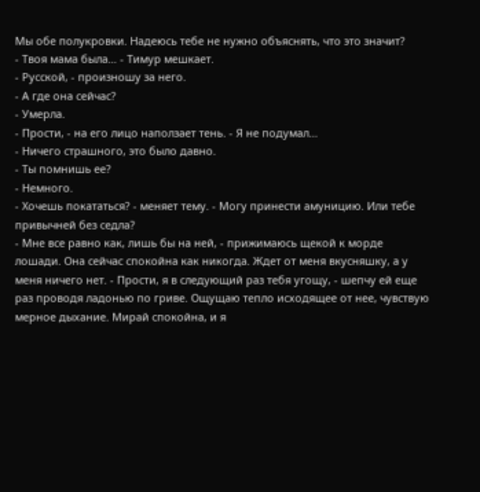Мы обе полукровки. Надеюсь тебе не нужно объяснять, что это значит?
- Твоя мама была… - Тимур мешкает.
- Русской, - произношу за него.
- А где она сейчас?
- Умерла.
- Прости, - на его лицо наползает тень. - Я не подумал…
- Ничего страшного, это было давно.
- Ты помнишь ее?
- Немного.
- Хочешь покататься? - меняет тему. - Могу принести амуницию. Или тебе привычней без седла?
- Мне все равно как, лишь бы на ней, - прижимаюсь щекой к морде лошади. Она сейчас спокойна как никогда. Ждет от меня вкусняшку, а у меня ничего нет. - Прости, я в следующий раз тебя угощу, - шепчу ей еще раз проводя ладонью по гриве. Ощущаю тепло исходящее от нее, чувствую мерное дыхание. Мирай спокойна, и я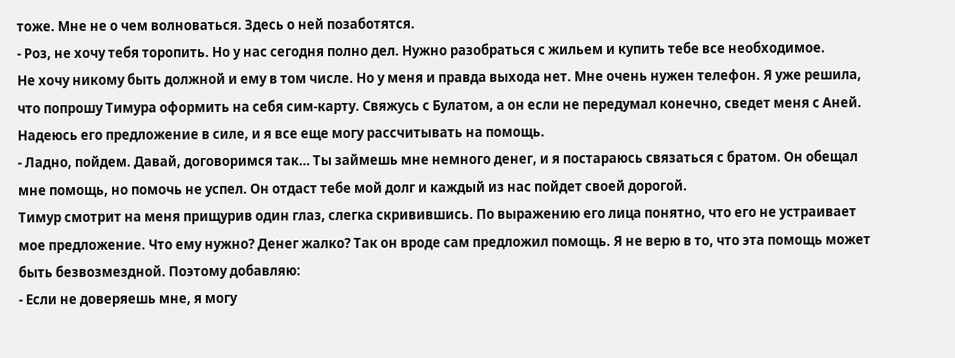тоже. Мне не о чем волноваться. Здесь о ней позаботятся.
- Роз, не хочу тебя торопить. Но у нас сегодня полно дел. Нужно разобраться с жильем и купить тебе все необходимое.
Не хочу никому быть должной и ему в том числе. Но у меня и правда выхода нет. Мне очень нужен телефон. Я уже решила, что попрошу Тимура оформить на себя сим-карту. Свяжусь с Булатом, а он если не передумал конечно, сведет меня с Аней. Надеюсь его предложение в силе, и я все еще могу рассчитывать на помощь.
- Ладно, пойдем. Давай, договоримся так… Ты займешь мне немного денег, и я постараюсь связаться с братом. Он обещал мне помощь, но помочь не успел. Он отдаст тебе мой долг и каждый из нас пойдет своей дорогой.
Тимур смотрит на меня прищурив один глаз, слегка скривившись. По выражению его лица понятно, что его не устраивает мое предложение. Что ему нужно? Денег жалко? Так он вроде сам предложил помощь. Я не верю в то, что эта помощь может быть безвозмездной. Поэтому добавляю:
- Если не доверяешь мне, я могу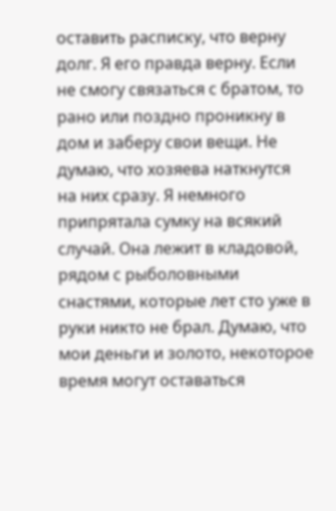оставить расписку, что верну долг. Я его правда верну. Если не смогу связаться с братом, то рано или поздно проникну в дом и заберу свои вещи. Не думаю, что хозяева наткнутся на них сразу. Я немного припрятала сумку на всякий случай. Она лежит в кладовой, рядом с рыболовными снастями, которые лет сто уже в руки никто не брал. Думаю, что мои деньги и золото, некоторое время могут оставаться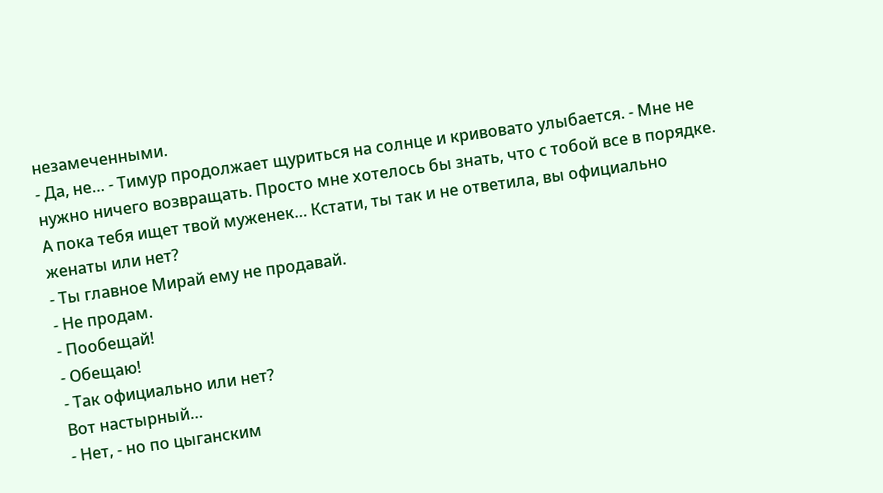незамеченными.
- Да, не… - Тимур продолжает щуриться на солнце и кривовато улыбается. - Мне не нужно ничего возвращать. Просто мне хотелось бы знать, что с тобой все в порядке. А пока тебя ищет твой муженек… Кстати, ты так и не ответила, вы официально женаты или нет?
- Ты главное Мирай ему не продавай.
- Не продам.
- Пообещай!
- Обещаю!
- Так официально или нет?
Вот настырный…
- Нет, - но по цыганским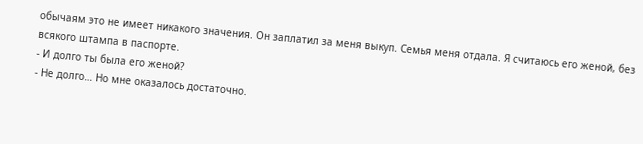обычаям это не имеет никакого значения. Он заплатил за меня выкуп. Семья меня отдала. Я считаюсь его женой, без всякого штампа в паспорте.
- И долго ты была его женой?
- Не долго… Но мне оказалось достаточно.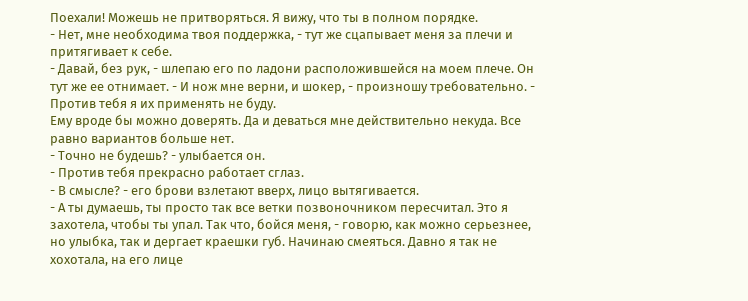Поехали! Можешь не притворяться. Я вижу, что ты в полном порядке.
- Нет, мне необходима твоя поддержка, - тут же сцапывает меня за плечи и притягивает к себе.
- Давай, без рук, - шлепаю его по ладони расположившейся на моем плече. Он тут же ее отнимает. - И нож мне верни, и шокер, - произношу требовательно. - Против тебя я их применять не буду.
Ему вроде бы можно доверять. Да и деваться мне действительно некуда. Все равно вариантов больше нет.
- Точно не будешь? - улыбается он.
- Против тебя прекрасно работает сглаз.
- В смысле? - его брови взлетают вверх, лицо вытягивается.
- А ты думаешь, ты просто так все ветки позвоночником пересчитал. Это я захотела, чтобы ты упал. Так что, бойся меня, - говорю, как можно серьезнее, но улыбка, так и дергает краешки губ. Начинаю смеяться. Давно я так не хохотала, на его лице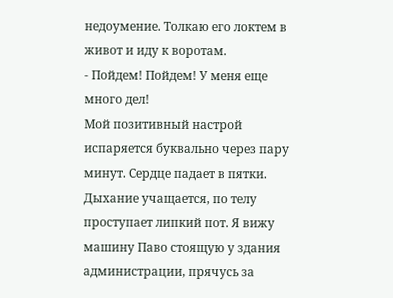недоумение. Толкаю его локтем в живот и иду к воротам.
- Пойдем! Пойдем! У меня еще много дел!
Мой позитивный настрой испаряется буквально через пару минут. Сердце падает в пятки. Дыхание учащается, по телу проступает липкий пот. Я вижу машину Паво стоящую у здания администрации, прячусь за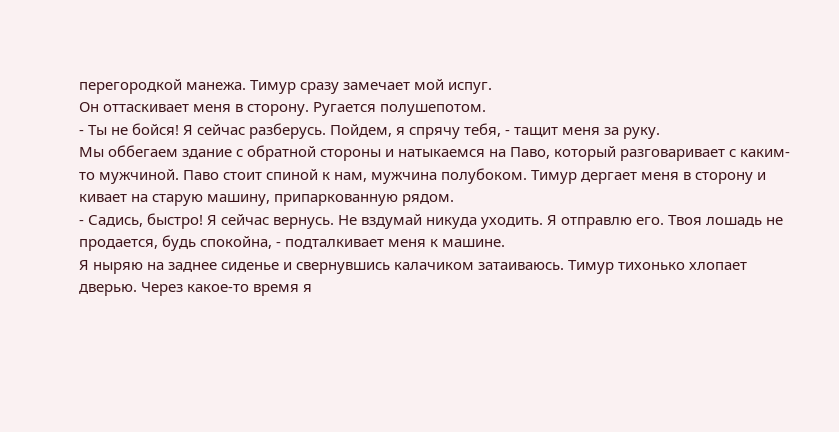перегородкой манежа. Тимур сразу замечает мой испуг.
Он оттаскивает меня в сторону. Ругается полушепотом.
- Ты не бойся! Я сейчас разберусь. Пойдем, я спрячу тебя, - тащит меня за руку.
Мы оббегаем здание с обратной стороны и натыкаемся на Паво, который разговаривает с каким-то мужчиной. Паво стоит спиной к нам, мужчина полубоком. Тимур дергает меня в сторону и кивает на старую машину, припаркованную рядом.
- Садись, быстро! Я сейчас вернусь. Не вздумай никуда уходить. Я отправлю его. Твоя лошадь не продается, будь спокойна, - подталкивает меня к машине.
Я ныряю на заднее сиденье и свернувшись калачиком затаиваюсь. Тимур тихонько хлопает дверью. Через какое-то время я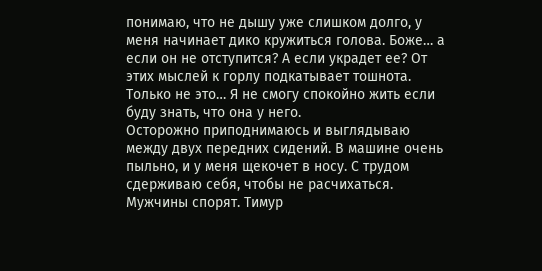понимаю, что не дышу уже слишком долго, у меня начинает дико кружиться голова. Боже… а если он не отступится? А если украдет ее? От этих мыслей к горлу подкатывает тошнота. Только не это… Я не смогу спокойно жить если буду знать, что она у него.
Осторожно приподнимаюсь и выглядываю между двух передних сидений. В машине очень пыльно, и у меня щекочет в носу. С трудом сдерживаю себя, чтобы не расчихаться. Мужчины спорят. Тимур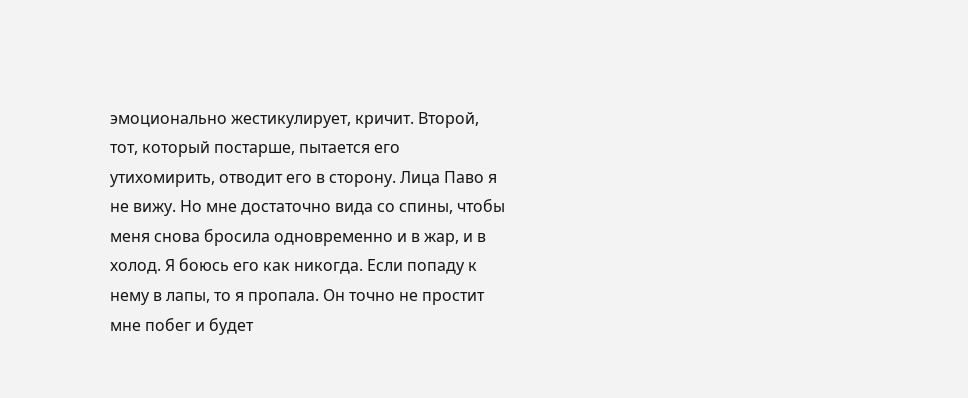эмоционально жестикулирует, кричит. Второй, тот, который постарше, пытается его утихомирить, отводит его в сторону. Лица Паво я не вижу. Но мне достаточно вида со спины, чтобы меня снова бросила одновременно и в жар, и в холод. Я боюсь его как никогда. Если попаду к нему в лапы, то я пропала. Он точно не простит мне побег и будет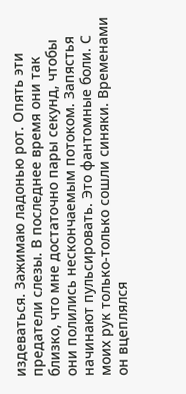издеваться. Зажимаю ладонью рот. Опять эти предатели слезы. В последнее время они так близко, что мне достаточно пары секунд, чтобы они полились нескончаемым потоком. Запястья начинают пульсировать. Это фантомные боли. С моих рук только-только сошли синяки. Временами он вцеплялся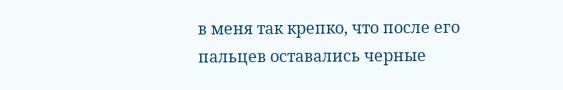в меня так крепко, что после его пальцев оставались черные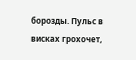борозды. Пульс в висках грохочет,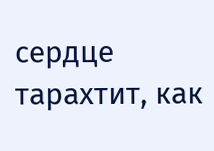сердце тарахтит, как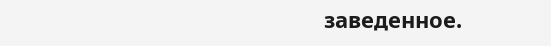заведенное.